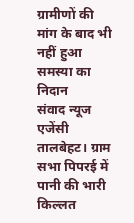ग्रामीणों की मांग के बाद भी नहीं हुआ समस्या का निदान
संवाद न्यूज एजेंसी
तालबेहट। ग्राम सभा पिपरई में पानी की भारी किल्लत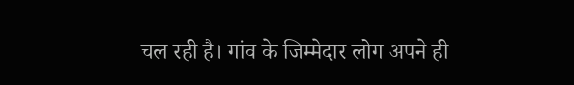चल रही है। गांव के जिम्मेदार लोग अपने ही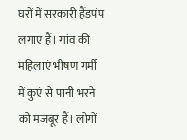घरों में सरकारी हैंडपंप लगाए हैं। गांव की महिलाएं भीषण गर्मी में कुएं से पानी भरने को मजबूर हैं। लोगों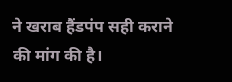ने खराब हैंडपंप सही कराने की मांग की है।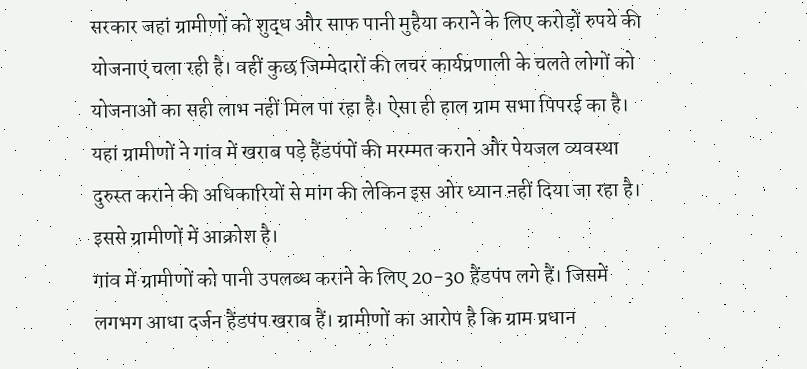सरकार जहां ग्रामीणों को शुद्ध और साफ पानी मुहैया कराने के लिए करोड़ों रुपये की योजनाएं चला रही है। वहीं कुछ जिम्मेदारों की लचर कार्यप्रणाली के चलते लोगों को योजनाओं का सही लाभ नहीं मिल पा रहा है। ऐसा ही हाल ग्राम सभा पिपरई का है। यहां ग्रामीणों ने गांव में खराब पड़े हैंडपंपों की मरम्मत कराने और पेयजल व्यवस्था दुरुस्त कराने की अधिकारियों से मांग की लेकिन इस ओर ध्यान नहीं दिया जा रहा है। इससे ग्रामीणों में आक्रोश है।
गांव में ग्रामीणों को पानी उपलब्ध कराने के लिए 20-30 हैंडपंप लगे हैं। जिसमें लगभग आधा दर्जन हैंडपंप खराब हैं। ग्रामीणों का आरोप है कि ग्राम प्रधान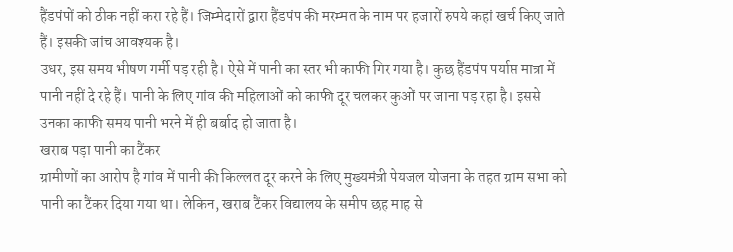हैंडपंपों को ठीक नहीं करा रहे हैं। जिम्मेदारों द्वारा हैंडपंप की मरम्मत के नाम पर हजारों रुपये कहां खर्च किए जाते हैं। इसकी जांच आवश्यक है।
उधर, इस समय भीषण गर्मी पड़ रही है। ऐसे में पानी का स्तर भी काफी गिर गया है। कुछ हैंडपंप पर्याप्त मात्रा में पानी नहीं दे रहे हैं। पानी के लिए गांव की महिलाओं को काफी दूर चलकर कुओं पर जाना पड़ रहा है। इससे उनका काफी समय पानी भरने में ही बर्बाद हो जाता है।
खराब पड़ा पानी का टैंकर
ग्रामीणों का आरोप है गांव में पानी की किल्लत दूर करने के लिए मुख्यमंत्री पेयजल योजना के तहत ग्राम सभा को पानी का टैंकर दिया गया था। लेकिन, खराब टैंकर विद्यालय के समीप छह माह से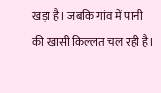खड़ा है। जबकि गांव में पानी की खासी किल्लत चल रही है।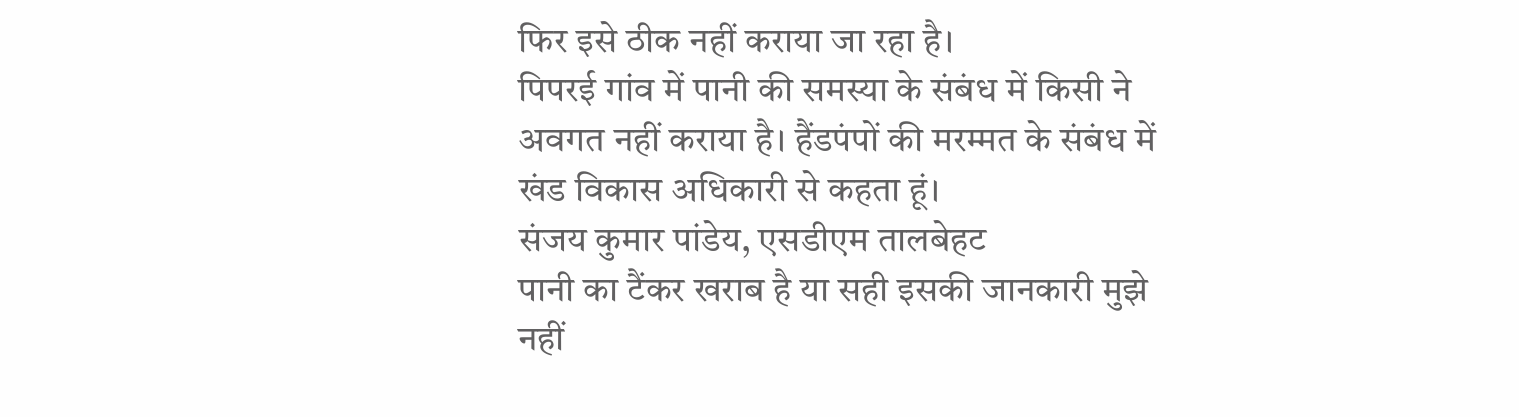फिर इसे ठीक नहीं कराया जा रहा है।
पिपरई गांव में पानी की समस्या के संबंध में किसी ने अवगत नहीं कराया है। हैंडपंपों की मरम्मत के संबंध में खंड विकास अधिकारी से कहता हूं।
संजय कुमार पांडेय, एसडीएम तालबेहट
पानी का टैंकर खराब है या सही इसकी जानकारी मुझे नहीं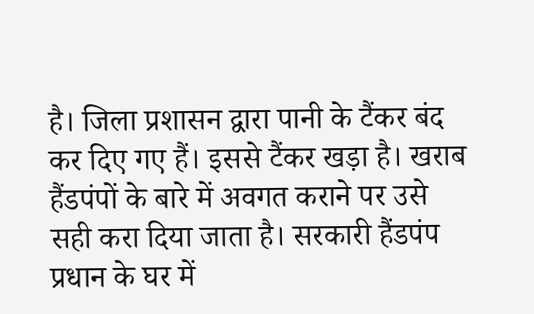है। जिला प्रशासन द्वारा पानी के टैंकर बंद कर दिए गए हैं। इससे टैंकर खड़ा है। खराब हैंडपंपों के बारे में अवगत कराने पर उसे सही करा दिया जाता है। सरकारी हैंडपंप प्रधान के घर में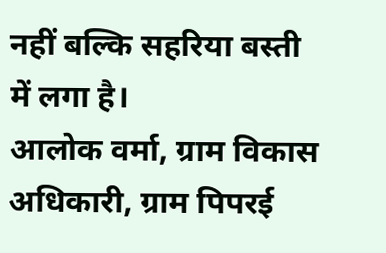नहीं बल्कि सहरिया बस्ती में लगा है।
आलोक वर्मा, ग्राम विकास अधिकारी, ग्राम पिपरई